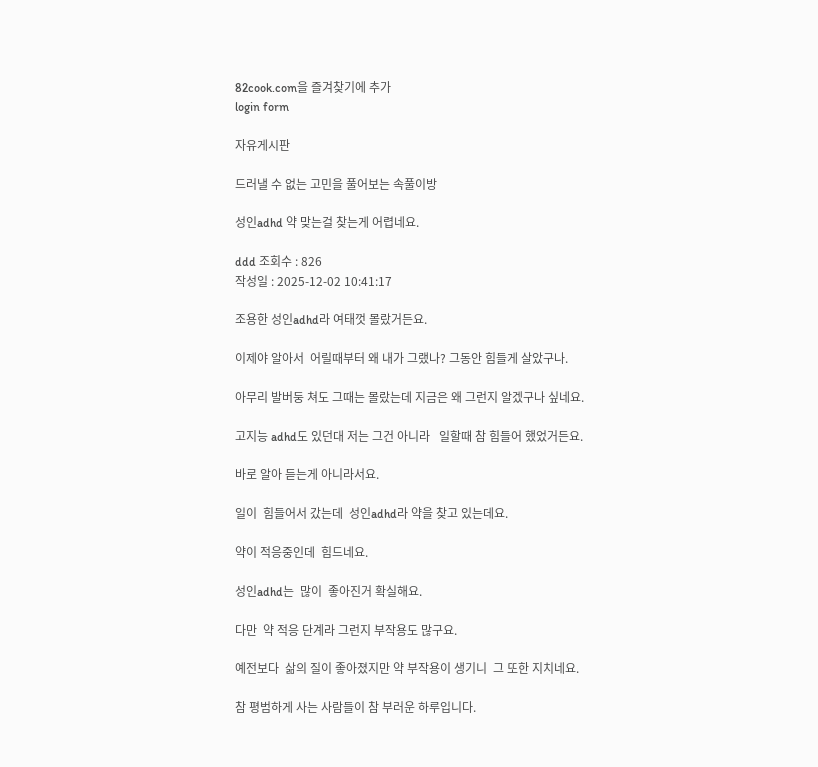82cook.com을 즐겨찾기에 추가
login form

자유게시판

드러낼 수 없는 고민을 풀어보는 속풀이방

성인adhd 약 맞는걸 찾는게 어렵네요.

ddd 조회수 : 826
작성일 : 2025-12-02 10:41:17

조용한 성인adhd라 여태껏 몰랐거든요.

이제야 알아서  어릴때부터 왜 내가 그랬나? 그동안 힘들게 살았구나.

아무리 발버둥 쳐도 그때는 몰랐는데 지금은 왜 그런지 알겠구나 싶네요.

고지능 adhd도 있던대 저는 그건 아니라   일할때 참 힘들어 했었거든요.

바로 알아 듣는게 아니라서요.

일이  힘들어서 갔는데  성인adhd라 약을 찾고 있는데요.

약이 적응중인데  힘드네요.

성인adhd는  많이  좋아진거 확실해요.

다만  약 적응 단계라 그런지 부작용도 많구요.

예전보다  삶의 질이 좋아졌지만 약 부작용이 생기니  그 또한 지치네요.

참 평범하게 사는 사람들이 참 부러운 하루입니다.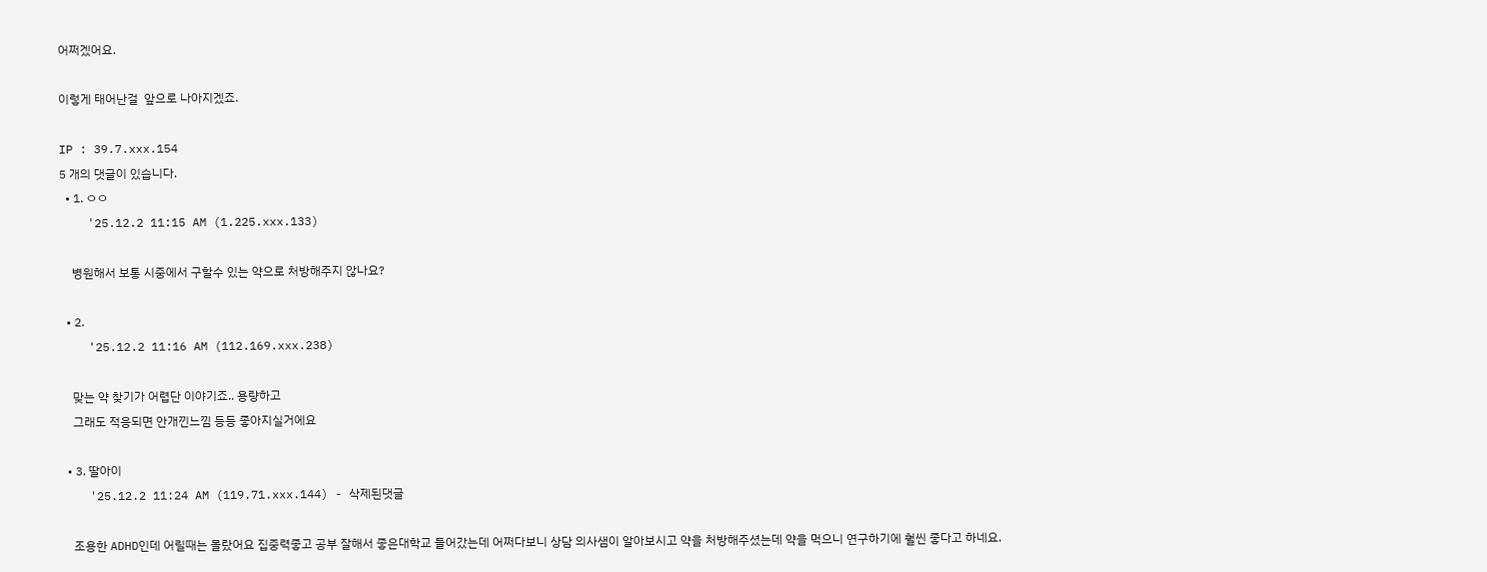어쩌겠어요.

이렇게 태어난걸  앞으로 나아지겠죠.

IP : 39.7.xxx.154
5 개의 댓글이 있습니다.
  • 1. ㅇㅇ
    '25.12.2 11:15 AM (1.225.xxx.133)

    병원해서 보통 시중에서 구할수 있는 약으로 처방해주지 않나요?

  • 2.
    '25.12.2 11:16 AM (112.169.xxx.238)

    맞는 약 찾기가 어렵단 이야기죠.. 용량하고
    그래도 적응되면 안개낀느낌 등등 좋아지실거에요

  • 3. 딸아이
    '25.12.2 11:24 AM (119.71.xxx.144) - 삭제된댓글

    조용한 ADHD인데 어릴때는 몰랐어요 집중력좋고 공부 잘해서 좋은대학교 들어갔는데 어쩌다보니 상담 의사샘이 알아보시고 약을 처방해주셨는데 약을 먹으니 연구하기에 훨씬 좋다고 하네요.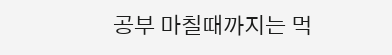공부 마칠때까지는 먹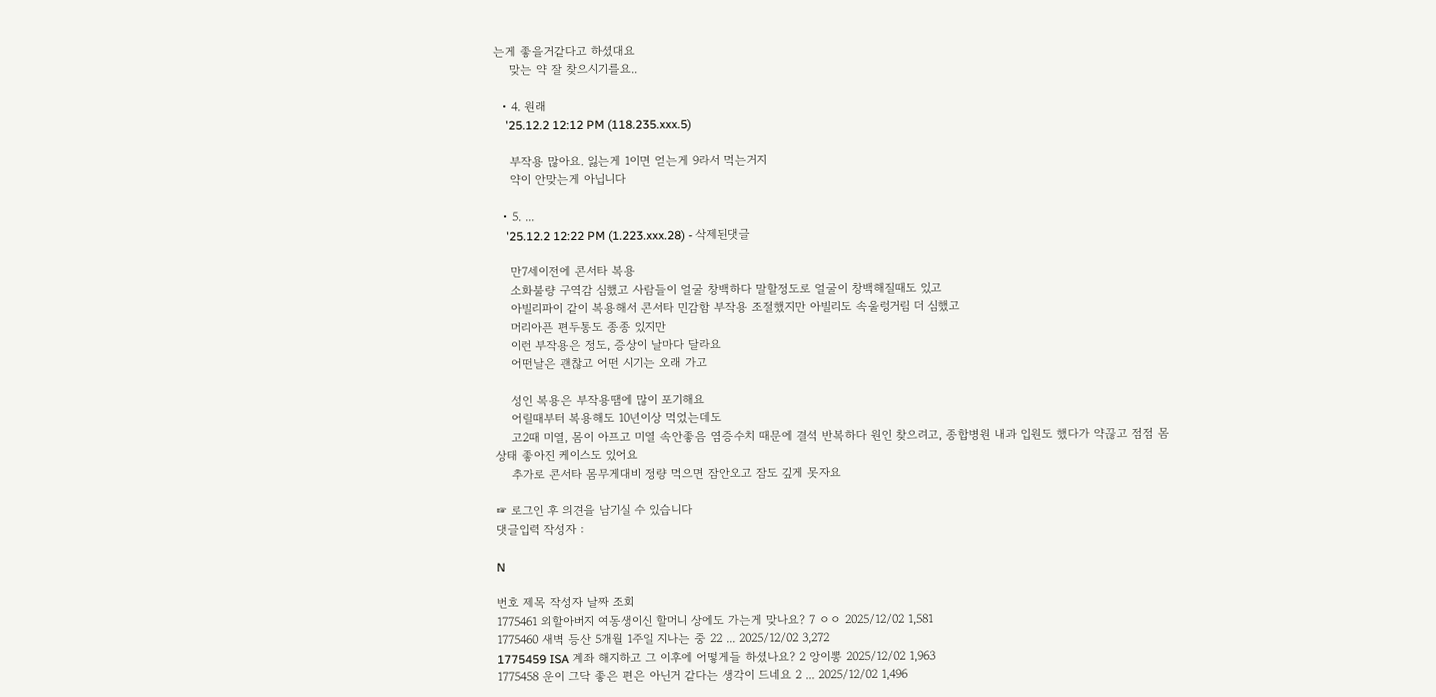는게 좋을거같다고 하셨대요
    맞는 약 잘 찾으시기를요..

  • 4. 원래
    '25.12.2 12:12 PM (118.235.xxx.5)

    부작용 많아요. 잃는게 1이면 얻는게 9라서 먹는거지
    약이 안맞는게 아닙니다

  • 5. ...
    '25.12.2 12:22 PM (1.223.xxx.28) - 삭제된댓글

    만7세이전에 콘서타 복용
    소화불량 구역감 심했고 사람들이 얼굴 창백하다 말할정도로 얼굴이 창백해질때도 있고
    아빌리파이 같이 복용해서 콘서타 민감함 부작용 조절했지만 아빌리도 속울렁거림 더 심했고
    머리아픈 편두통도 종종 있지만
    이런 부작용은 정도, 증상이 날마다 달라요
    어떤날은 괜찮고 어떤 시기는 오래 가고

    성인 복용은 부작용땜에 많이 포기해요
    어릴때부터 복용해도 10년이상 먹었는데도
    고2때 미열, 몸이 아프고 미열 속안좋음 염증수치 때문에 결석 반복하다 원인 찾으려고, 종합병원 내과 입원도 했다가 약끊고 점점 몸상태 좋아진 케이스도 있어요
    추가로 콘서타 몸무게대비 정량 먹으면 잠안오고 잠도 깊게 못자요

☞ 로그인 후 의견을 남기실 수 있습니다
댓글입력 작성자 :

N

번호 제목 작성자 날짜 조회
1775461 외할아버지 여동생이신 할머니 상에도 가는게 맞나요? 7 ㅇㅇ 2025/12/02 1,581
1775460 새벽 등산 5개월 1주일 지나는 중 22 ... 2025/12/02 3,272
1775459 ISA 계좌 해지하고 그 이후에 어떻게들 하셨나요? 2 앙이뽕 2025/12/02 1,963
1775458 운이 그닥 좋은 편은 아닌거 같다는 생각이 드네요 2 ... 2025/12/02 1,496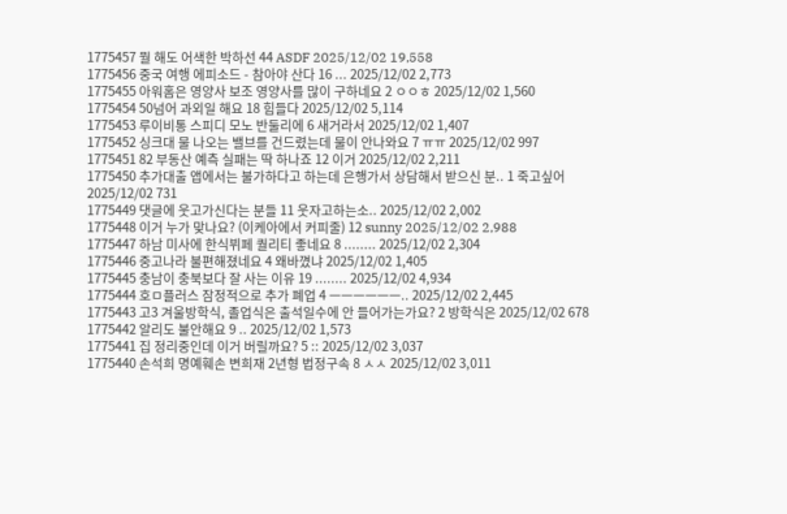1775457 뭘 해도 어색한 박하선 44 ASDF 2025/12/02 19,558
1775456 중국 여행 에피소드 - 참아야 산다 16 ... 2025/12/02 2,773
1775455 아워홈은 영양사 보조 영양사를 많이 구하네요 2 ㅇㅇㅎ 2025/12/02 1,560
1775454 50넘어 과외일 해요 18 힘들다 2025/12/02 5,114
1775453 루이비통 스피디 모노 반둘리에 6 새거라서 2025/12/02 1,407
1775452 싱크대 물 나오는 밸브를 건드렸는데 물이 안나와요 7 ㅠㅠ 2025/12/02 997
1775451 82 부동산 예측 실패는 딱 하나죠 12 이거 2025/12/02 2,211
1775450 추가대출 앱에서는 불가하다고 하는데 은행가서 상담해서 받으신 분.. 1 죽고싶어 2025/12/02 731
1775449 댓글에 웃고가신다는 분들 11 웃자고하는소.. 2025/12/02 2,002
1775448 이거 누가 맞나요? (이케아에서 커피줄) 12 sunny 2025/12/02 2,988
1775447 하남 미사에 한식뷔페 퀄리티 좋네요 8 ........ 2025/12/02 2,304
1775446 중고나라 불편해졌네요 4 왜바꼈냐 2025/12/02 1,405
1775445 충남이 충북보다 잘 사는 이유 19 ........ 2025/12/02 4,934
1775444 호ㅁ플러스 잠정적으로 추가 폐업 4 ㅡㅡㅡㅡㅡㅡ.. 2025/12/02 2,445
1775443 고3 겨울방학식, 졸업식은 출석일수에 안 들어가는가요? 2 방학식은 2025/12/02 678
1775442 알리도 불안해요 9 .. 2025/12/02 1,573
1775441 집 정리중인데 이거 버릴까요? 5 :: 2025/12/02 3,037
1775440 손석희 명예훼손 변희재 2년형 법정구속 8 ㅅㅅ 2025/12/02 3,011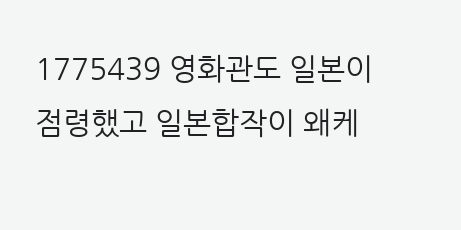1775439 영화관도 일본이 점령했고 일본합작이 왜케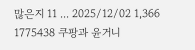많은지 11 ... 2025/12/02 1,366
1775438 쿠팡과 윤거니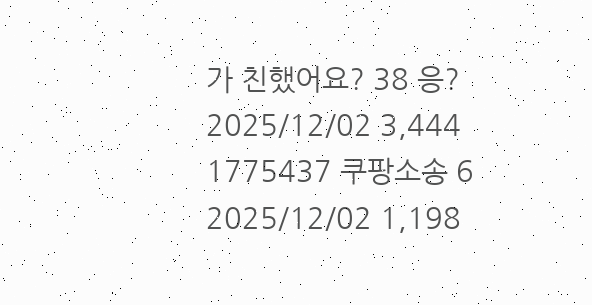가 친했어요? 38 응? 2025/12/02 3,444
1775437 쿠팡소송 6 2025/12/02 1,198